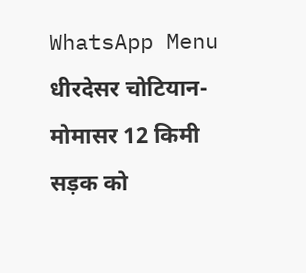WhatsApp Menu
धीरदेसर चोटियान- मोमासर 12 किमी सड़क को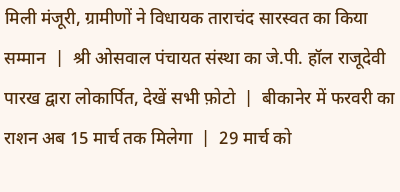मिली मंजूरी, ग्रामीणों ने विधायक ताराचंद सारस्वत का किया सम्मान  |  श्री ओसवाल पंचायत संस्था का जे.पी. हॉल राजूदेवी पारख द्वारा लोकार्पित, देखें सभी फ़ोटो  |  बीकानेर में फरवरी का राशन अब 15 मार्च तक मिलेगा  |  29 मार्च को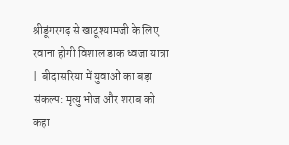श्रीडूंगरगढ़ से खाटूश्यामजी के लिए रवाना होगी विशाल डाक ध्वजा यात्रा  |  बीदासरिया में युवाओं का बड़ा संकल्प: मृत्यु भोज और शराब को कहा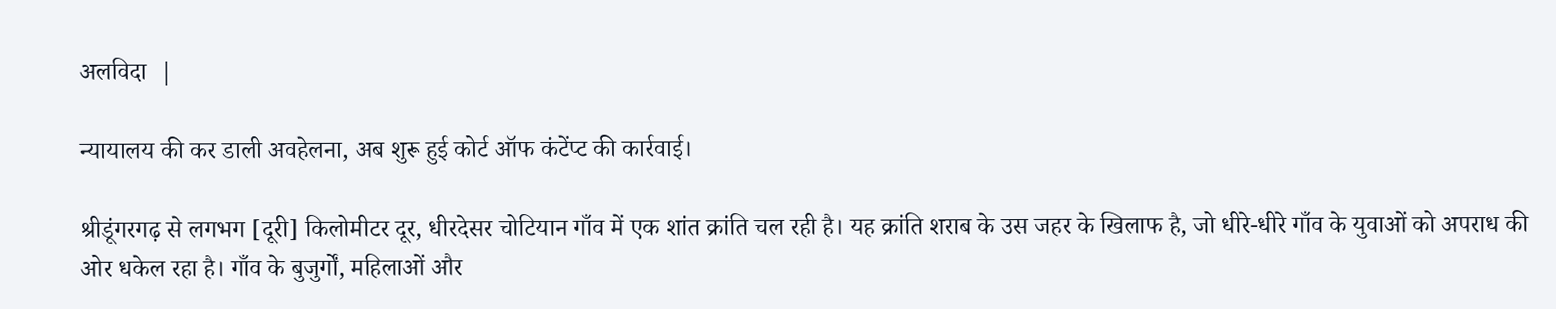अलविदा  |

न्यायालय की कर डाली अवहेलना, अब शुरू हुई कोर्ट ऑफ कंटेंप्ट की कार्रवाई।

श्रीडूंगरगढ़ से लगभग [दूरी] किलोमीटर दूर, धीरदेसर चोटियान गाँव में एक शांत क्रांति चल रही है। यह क्रांति शराब के उस जहर के खिलाफ है, जो धीरे-धीरे गाँव के युवाओं को अपराध की ओर धकेल रहा है। गाँव के बुजुर्गों, महिलाओं और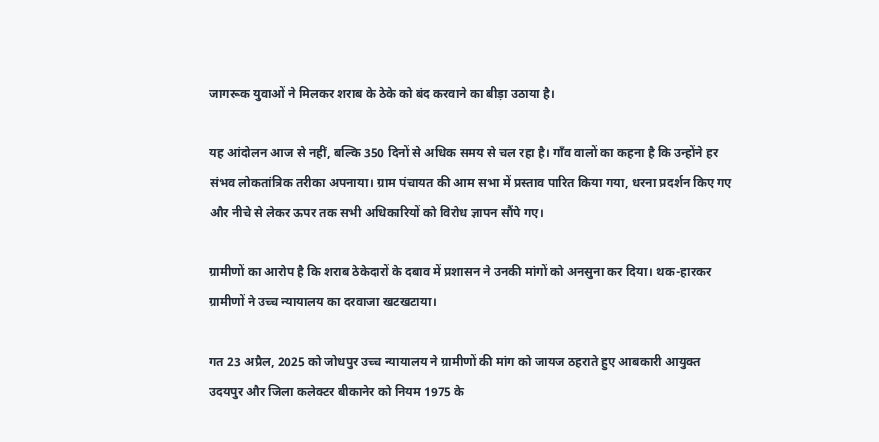जागरूक युवाओं ने मिलकर शराब के ठेके को बंद करवाने का बीड़ा उठाया है।

यह आंदोलन आज से नहीं, बल्कि 350 दिनों से अधिक समय से चल रहा है। गाँव वालों का कहना है कि उन्होंने हर संभव लोकतांत्रिक तरीका अपनाया। ग्राम पंचायत की आम सभा में प्रस्ताव पारित किया गया, धरना प्रदर्शन किए गए और नीचे से लेकर ऊपर तक सभी अधिकारियों को विरोध ज्ञापन सौंपे गए।

ग्रामीणों का आरोप है कि शराब ठेकेदारों के दबाव में प्रशासन ने उनकी मांगों को अनसुना कर दिया। थक-हारकर ग्रामीणों ने उच्च न्यायालय का दरवाजा खटखटाया।

गत 23 अप्रैल, 2025 को जोधपुर उच्च न्यायालय ने ग्रामीणों की मांग को जायज ठहराते हुए आबकारी आयुक्त उदयपुर और जिला कलेक्टर बीकानेर को नियम 1975 के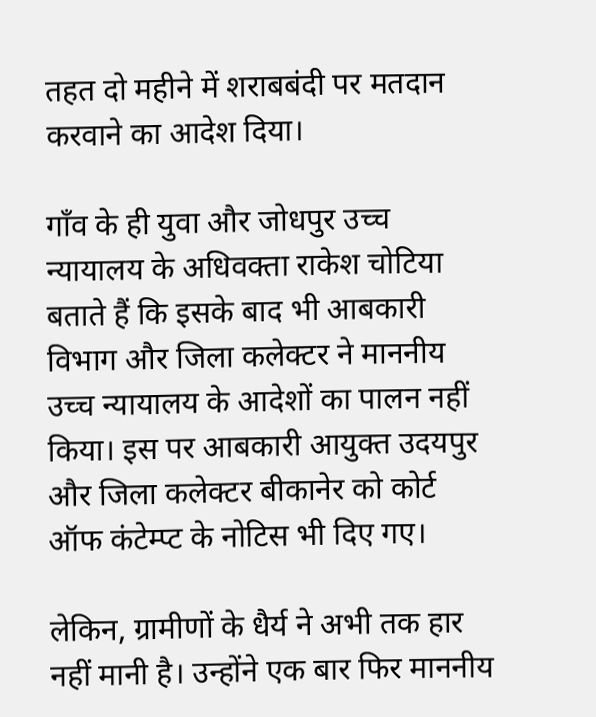तहत दो महीने में शराबबंदी पर मतदान करवाने का आदेश दिया।

गाँव के ही युवा और जोधपुर उच्च न्यायालय के अधिवक्ता राकेश चोटिया बताते हैं कि इसके बाद भी आबकारी विभाग और जिला कलेक्टर ने माननीय उच्च न्यायालय के आदेशों का पालन नहीं किया। इस पर आबकारी आयुक्त उदयपुर और जिला कलेक्टर बीकानेर को कोर्ट ऑफ कंटेम्प्ट के नोटिस भी दिए गए।

लेकिन, ग्रामीणों के धैर्य ने अभी तक हार नहीं मानी है। उन्होंने एक बार फिर माननीय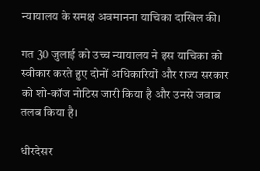न्यायालय के समक्ष अवमानना याचिका दाखिल की।

गत 30 जुलाई को उच्च न्यायालय ने इस याचिका को स्वीकार करते हुए दोनों अधिकारियों और राज्य सरकार को शो-कॉज नोटिस जारी किया है और उनसे जवाब तलब किया है।

धीरदेसर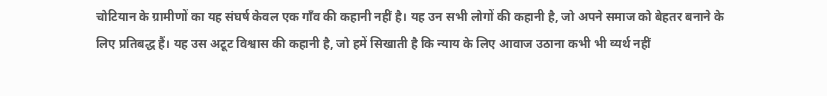चोटियान के ग्रामीणों का यह संघर्ष केवल एक गाँव की कहानी नहीं है। यह उन सभी लोगों की कहानी है, जो अपने समाज को बेहतर बनाने के लिए प्रतिबद्ध हैं। यह उस अटूट विश्वास की कहानी है, जो हमें सिखाती है कि न्याय के लिए आवाज उठाना कभी भी व्यर्थ नहीं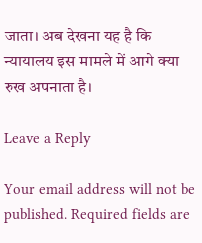जाता। अब देखना यह है कि न्यायालय इस मामले में आगे क्या रुख अपनाता है।

Leave a Reply

Your email address will not be published. Required fields are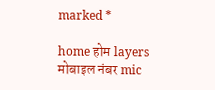marked *

home होम layers मोबाइल नंबर mic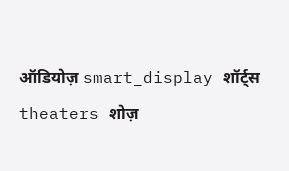ऑडियोज़ smart_display शॉर्ट्स theaters शोज़